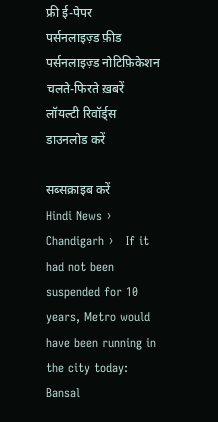फ्री ई-पेपर
पर्सनलाइज़्ड फ़ीड
पर्सनलाइज़्ड नोटिफ़िकेशन
चलते-फिरते ख़बरें
लॉयल्टी रिवॉर्ड्स
डाउनलोड करें

सब्सक्राइब करें
Hindi News ›   Chandigarh ›   If it had not been suspended for 10 years, Metro would have been running in the city today: Bansal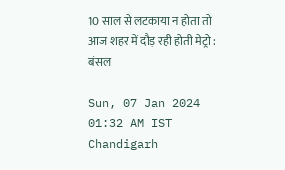10 साल से लटकाया न होता तो आज शहर में दौड़ रही होती मेट्रो : बंसल

Sun, 07 Jan 2024 01:32 AM IST
Chandigarh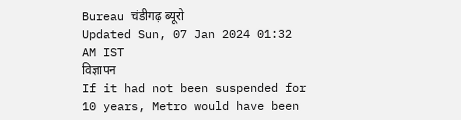Bureau चंडीगढ़ ब्यूरो
Updated Sun, 07 Jan 2024 01:32 AM IST
विज्ञापन
If it had not been suspended for 10 years, Metro would have been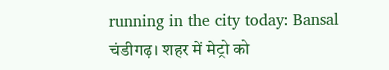running in the city today: Bansal
चंडीगढ़। शहर में मेट्रो को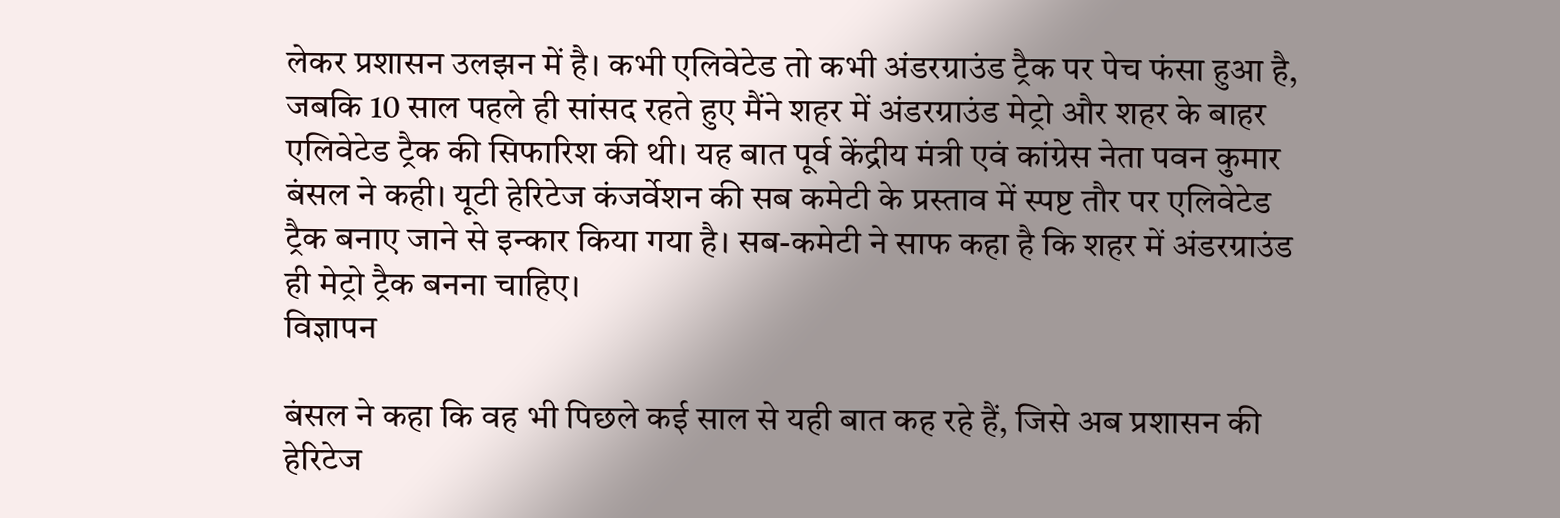लेकर प्रशासन उलझन में है। कभी एलिवेटेड तो कभी अंडरग्राउंड ट्रैक पर पेच फंसा हुआ है, जबकि 10 साल पहले ही सांसद रहते हुए मैंने शहर में अंडरग्राउंड मेट्रो और शहर के बाहर एलिवेटेड ट्रैक की सिफारिश की थी। यह बात पूर्व केंद्रीय मंत्री एवं कांग्रेस नेता पवन कुमार बंसल ने कही। यूटी हेरिटेज कंजर्वेशन की सब कमेटी के प्रस्ताव में स्पष्ट तौर पर एलिवेटेड ट्रैक बनाए जाने से इन्कार किया गया है। सब-कमेटी ने साफ कहा है कि शहर में अंडरग्राउंड ही मेट्रो ट्रैक बनना चाहिए।
विज्ञापन

बंसल ने कहा कि वह भी पिछले कई साल से यही बात कह रहे हैं, जिसे अब प्रशासन की हेरिटेज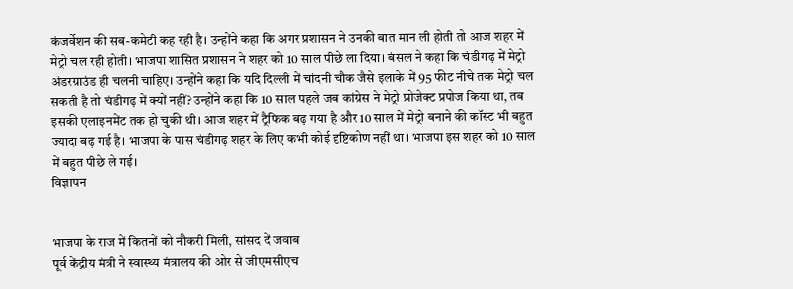कंजर्वेशन की सब-कमेटी कह रही है। उन्होंने कहा कि अगर प्रशासन ने उनकी बात मान ली होती तो आज शहर में मेट्रो चल रही होती। भाजपा शासित प्रशासन ने शहर को 10 साल पीछे ला दिया। बंसल ने कहा कि चंडीगढ़ में मेट्रो अंडरग्राउंड ही चलनी चाहिए। उन्होंने कहा कि यदि दिल्ली में चांदनी चौक जैसे इलाके में 95 फीट नीचे तक मेट्रो चल सकती है तो चंडीगढ़ में क्यों नहीं? उन्होंने कहा कि 10 साल पहले जब कांग्रेस ने मेट्रो प्रोजेक्ट प्रपोज किया था, तब इसकी एलाइनमेंट तक हो चुकी थी। आज शहर में ट्रैफिक बढ़ गया है और 10 साल में मेट्रो बनाने की कॉस्ट भी बहुत ज्यादा बढ़ गई है। भाजपा के पास चंडीगढ़ शहर के लिए कभी कोई दृष्टिकोण नहीं था। भाजपा इस शहर को 10 साल में बहुत पीछे ले गई।
विज्ञापन


भाजपा के राज में कितनों को नौकरी मिली, सांसद दें जवाब
पूर्व केंद्रीय मंत्री ने स्वास्थ्य मंत्रालय की ओर से जीएमसीएच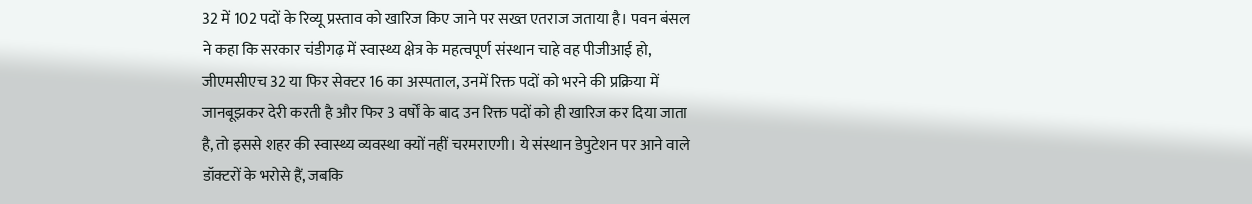32 में 102 पदों के रिव्यू प्रस्ताव को खारिज किए जाने पर सख्त एतराज जताया है। पवन बंसल ने कहा कि सरकार चंडीगढ़ में स्वास्थ्य क्षेत्र के महत्वपूर्ण संस्थान चाहे वह पीजीआई हो, जीएमसीएच 32 या फिर सेक्टर 16 का अस्पताल, उनमें रिक्त पदों को भरने की प्रक्रिया में जानबूझकर देरी करती है और फिर 3 वर्षों के बाद उन रिक्त पदों को ही खारिज कर दिया जाता है, तो इससे शहर की स्वास्थ्य व्यवस्था क्यों नहीं चरमराएगी। ये संस्थान डेपुटेशन पर आने वाले डॉक्टरों के भरोसे हैं, जबकि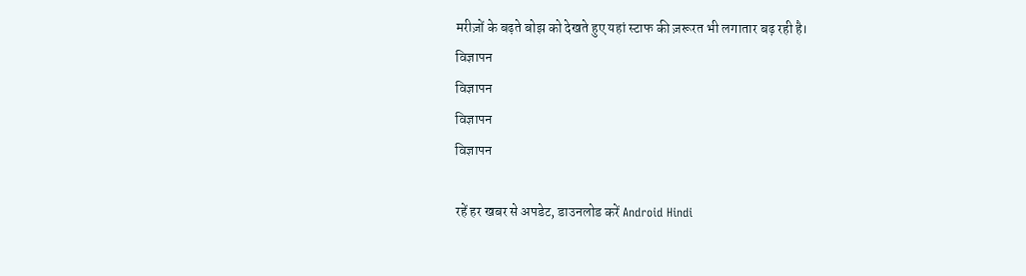मरीज़ों के बढ़ते बोझ को देखते हुए यहां स्टाफ की ज़रूरत भी लगातार बढ़ रही है।
विज्ञापन
विज्ञापन
विज्ञापन
विज्ञापन

रहें हर खबर से अपडेट, डाउनलोड करें Android Hindi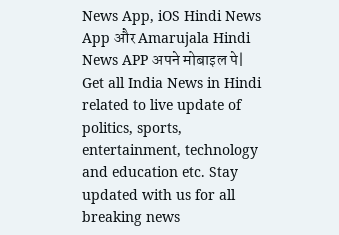News App, iOS Hindi News App और Amarujala Hindi News APP अपने मोबाइल पे|
Get all India News in Hindi related to live update of politics, sports, entertainment, technology and education etc. Stay updated with us for all breaking news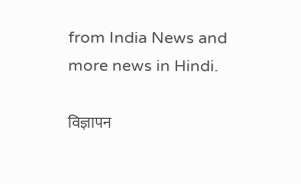from India News and more news in Hindi.

विज्ञापन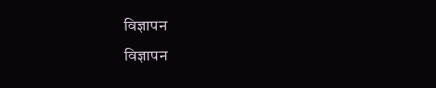विज्ञापन
विज्ञापन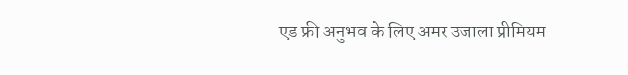एड फ्री अनुभव के लिए अमर उजाला प्रीमियम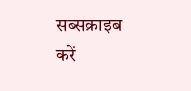सब्सक्राइब करें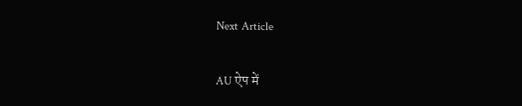Next Article

AU ऐप में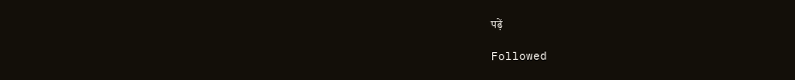पढ़ें

Followed